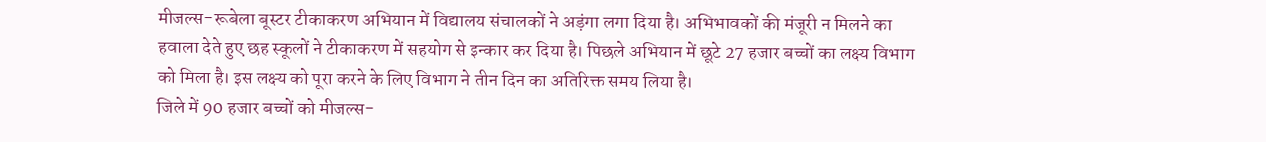मीजल्स-रूबेला बूस्टर टीकाकरण अभियान में विद्यालय संचालकों ने अड़ंगा लगा दिया है। अभिभावकों की मंजूरी न मिलने का हवाला देते हुए छह स्कूलों ने टीकाकरण में सहयोग से इन्कार कर दिया है। पिछले अभियान में छूटे 27 हजार बच्चों का लक्ष्य विभाग को मिला है। इस लक्ष्य को पूरा करने के लिए विभाग ने तीन दिन का अतिरिक्त समय लिया है।
जिले में 90 हजार बच्चों को मीजल्स-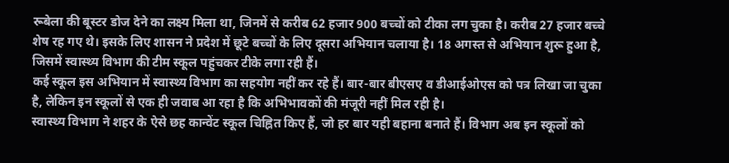रूबेला की बूस्टर डोज देने का लक्ष्य मिला था, जिनमें से करीब 62 हजार 900 बच्चों को टीका लग चुका है। करीब 27 हजार बच्चे शेष रह गए थे। इसके लिए शासन ने प्रदेश में छूटे बच्चों के लिए दूसरा अभियान चलाया है। 18 अगस्त से अभियान शुरू हुआ है, जिसमें स्वास्थ्य विभाग की टीम स्कूल पहुंचकर टीके लगा रही हैं।
कई स्कूल इस अभियान में स्वास्थ्य विभाग का सहयोग नहीं कर रहे हैं। बार-बार बीएसए व डीआईओएस को पत्र लिखा जा चुका है, लेकिन इन स्कूलों से एक ही जवाब आ रहा है कि अभिभावकों की मंजूरी नहीं मिल रही है।
स्वास्थ्य विभाग ने शहर के ऐसे छह कान्वेंट स्कूल चिह्नित किए हैं, जो हर बार यही बहाना बनाते हैं। विभाग अब इन स्कूलों को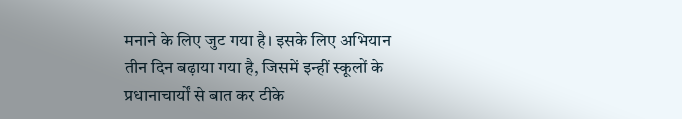मनाने के लिए जुट गया है। इसके लिए अभियान तीन दिन बढ़ाया गया है, जिसमें इन्हीं स्कूलों के प्रधानाचार्यों से बात कर टीके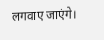लगवाए जाएंगे।